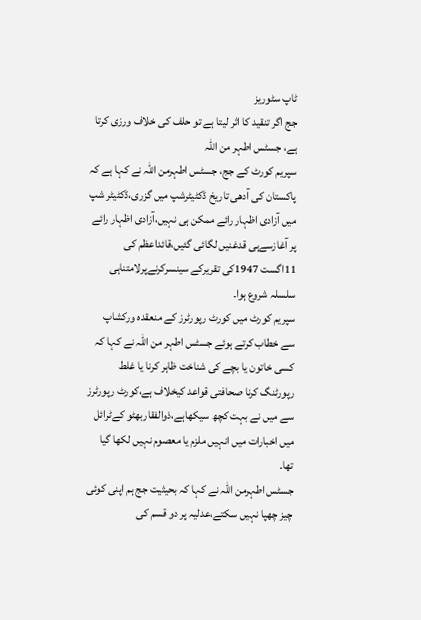ٹاپ سٹوریز
جج اگر تنقید کا اثر لیتا ہے تو حلف کی خلاف ورزی کرتا ہے، جسٹس اطہر من اللہ
سپریم کورٹ کے جج، جسٹس اطہرمن اللہ نے کہا ہے کہ پاکستان کی آدھی تاریخ ڈکٹیٹرشپ میں گزری،ڈکٹیٹر شپ میں آزادی اظہار رائے ممکن ہی نہیں،آزادی اظہار رائے پر آغازسےہی قدغنیں لگائی گئیں،قائداعظم کی 11اگست 1947کی تقریرکے سینسرکرنےپرلامتناہی سلسلہ شروع ہوا۔
سپریم کورٹ میں کورٹ رپورٹرز کے منعقدہ ورکشاپ سے خطاب کرتے ہوئے جسٹس اطہر من اللہ نے کہا کہ کسی خاتون یا بچے کی شناخت ظاہر کرنا یا غلط رپورٹنگ کرنا صحافتی قواعد کیخلاف ہے،کورٹ رپورٹرز سے میں نے بہت کچھ سیکھاہے،ذوالفقاربھٹو کےٹرائل میں اخبارات میں انہیں ملزم یا معصوم نہیں لکھا گیا تھا۔
جسٹس اطہرمن اللہ نے کہا کہ بحیثیت جج ہم اپنی کوئی چیز چھپا نہیں سکتے،عدلیہ پر دو قسم کی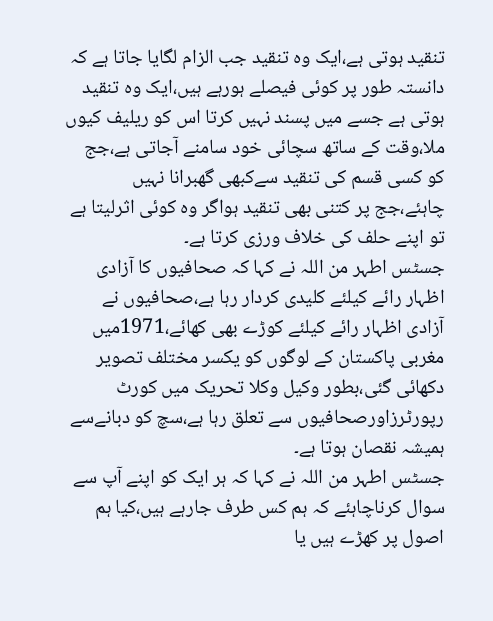تنقید ہوتی ہے،ایک وہ تنقید جب الزام لگایا جاتا ہے کہ دانستہ طور پر کوئی فیصلے ہورہے ہیں،ایک وہ تنقید ہوتی ہے جسے میں پسند نہیں کرتا اس کو ریلیف کیوں ملا،وقت کے ساتھ سچائی خود سامنے آجاتی ہے،جج کو کسی قسم کی تنقید سےکبھی گھبرانا نہیں چاہئے،جج پر کتنی بھی تنقید ہواگر وہ کوئی اثرلیتا ہے تو اپنے حلف کی خلاف ورزی کرتا ہے۔
جسٹس اطہر من اللہ نے کہا کہ صحافیوں کا آزادی اظہار رائے کیلئے کلیدی کردار رہا ہے،صحافیوں نے آزادی اظہار رائے کیلئے کوڑے بھی کھائے،1971میں مغربی پاکستان کے لوگوں کو یکسر مختلف تصویر دکھائی گئی،بطور وکیل وکلا تحریک میں کورٹ رپورٹرزاورصحافیوں سے تعلق رہا ہے،سچ کو دبانےسے ہمیشہ نقصان ہوتا ہے۔
جسٹس اطہر من اللہ نے کہا کہ ہر ایک کو اپنے آپ سے سوال کرناچاہئے کہ ہم کس طرف جارہے ہیں،کیا ہم اصول پر کھڑے ہیں یا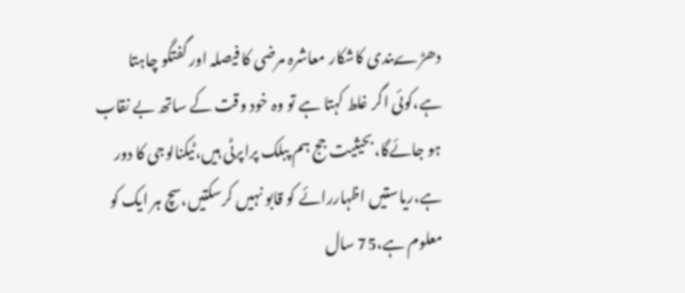دھڑےبندی کاشکار معاشرہ مرضی کا فیصلہ اور گفتگو چاہتا ہے،کوئی اگر غلط کہتا ہے تو وہ خود وقت کے ساتھ بے نقاب ہو جائےگا،بحیثیت جج ہم پبلک پراپرٹی ہیں،ٹیکنالوجی کا دور ہے،ریاستیں اظہاررائے کو قابو نہیں کرسکتیں،سچ ہر ایک کو معلوم ہے،75 سال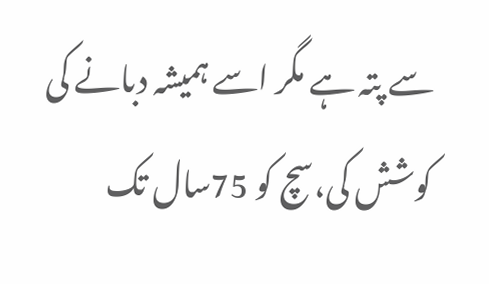سے پتہ ہے مگر اسے ہمیشہ دبانے کی کوشش کی،سچ کو 75سال تک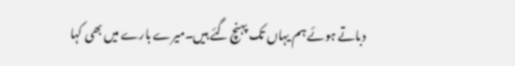دباتے ہوئے ہم یہاں تک پہنچ گئے ہیں۔میرے بارے میں بھی کہا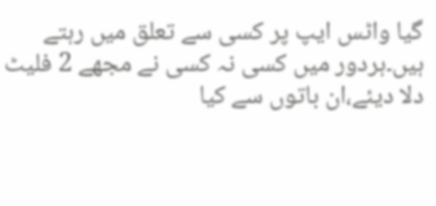گیا واٹس ایپ پر کسی سے تعلق میں رہتے ہیں۔ہردور میں کسی نہ کسی نے مجھے 2 فلیٹ دلا دیئے،ان باتوں سے کیا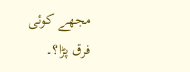مجھے کوئی فرق پڑا؟۔